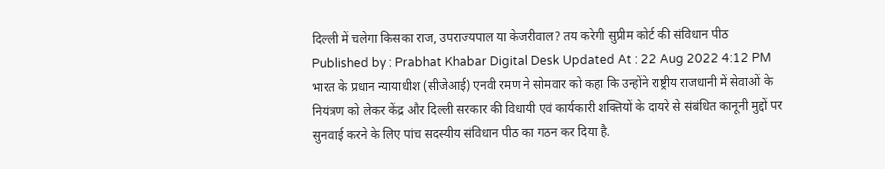दिल्ली में चलेगा किसका राज, उपराज्यपाल या केजरीवाल? तय करेगी सुप्रीम कोर्ट की संविधान पीठ
Published by : Prabhat Khabar Digital Desk Updated At : 22 Aug 2022 4:12 PM
भारत के प्रधान न्यायाधीश (सीजेआई) एनवी रमण ने सोमवार को कहा कि उन्होंने राष्ट्रीय राजधानी में सेवाओं के नियंत्रण को लेकर केंद्र और दिल्ली सरकार की विधायी एवं कार्यकारी शक्तियों के दायरे से संबंधित कानूनी मुद्दों पर सुनवाई करने के लिए पांच सदस्यीय संविधान पीठ का गठन कर दिया है.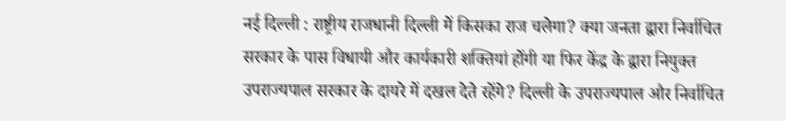नई दिल्ली : राष्ट्रीय राजधानी दिल्ली में किसका राज चलेगा? क्या जनता द्वारा निर्वाचित सरकार के पास विधायी और कार्यकारी शक्तियां होंगी या फिर केंद्र के द्वारा नियुक्त उपराज्यपाल सरकार के दायरे में दखल देते रहेंगे? दिल्ली के उपराज्यपाल और निर्वाचित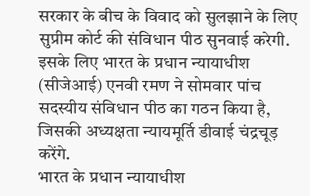सरकार के बीच के विवाद को सुलझाने के लिए सुप्रीम कोर्ट की संविधान पीठ सुनवाई करेगी. इसके लिए भारत के प्रधान न्यायाधीश (सीजेआई) एनवी रमण ने सोमवार पांच सदस्यीय संविधान पीठ का गठन किया है, जिसकी अध्यक्षता न्यायमूर्ति डीवाई चंद्रचूड़ करेंगे.
भारत के प्रधान न्यायाधीश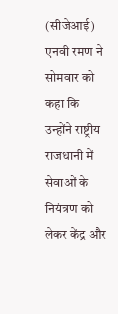(सीजेआई) एनवी रमण ने सोमवार को कहा कि उन्होंने राष्ट्रीय राजधानी में सेवाओं के नियंत्रण को लेकर केंद्र और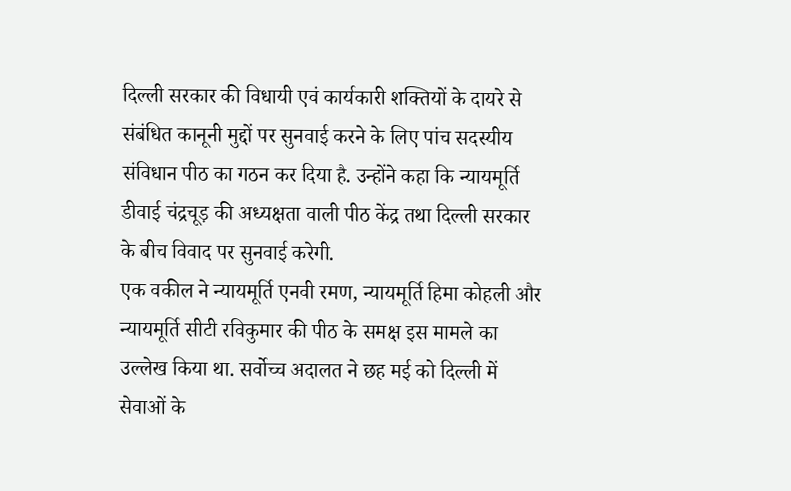दिल्ली सरकार की विधायी एवं कार्यकारी शक्तियों के दायरे से संबंधित कानूनी मुद्दों पर सुनवाई करने के लिए पांच सदस्यीय संविधान पीठ का गठन कर दिया है. उन्होंने कहा कि न्यायमूर्ति डीवाई चंद्रचूड़ की अध्यक्षता वाली पीठ केंद्र तथा दिल्ली सरकार के बीच विवाद पर सुनवाई करेगी.
एक वकील ने न्यायमूर्ति एनवी रमण, न्यायमूर्ति हिमा कोहली और न्यायमूर्ति सीटी रविकुमार की पीठ के समक्ष इस मामले का उल्लेख किया था. सर्वोच्च अदालत ने छह मई को दिल्ली में सेवाओं के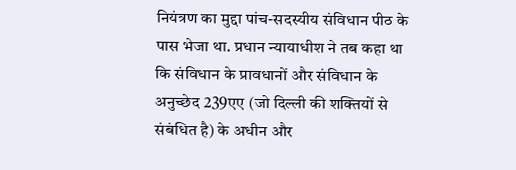नियंत्रण का मुद्दा पांच-सदस्यीय संविधान पीठ के पास भेजा था. प्रधान न्यायाधीश ने तब कहा था कि संविधान के प्रावधानों और संविधान के अनुच्छेद 239एए (जो दिल्ली की शक्तियों से संबंधित है) के अधीन और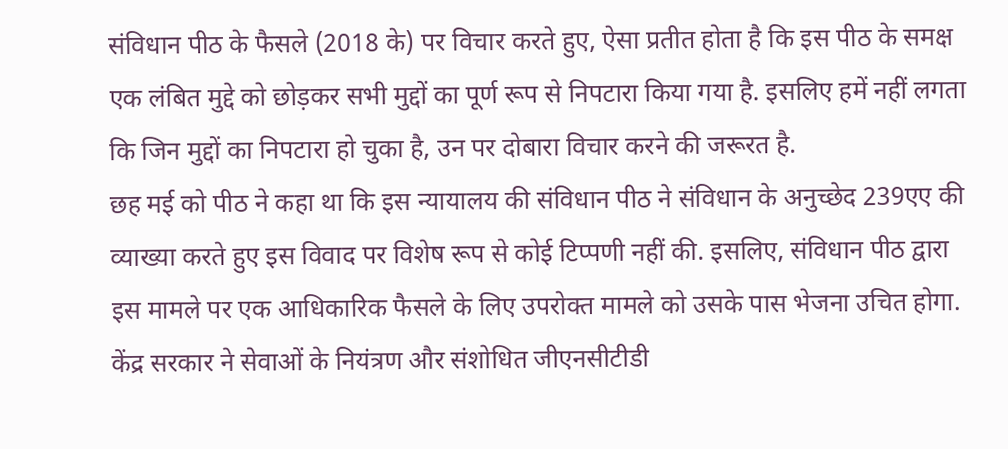संविधान पीठ के फैसले (2018 के) पर विचार करते हुए, ऐसा प्रतीत होता है कि इस पीठ के समक्ष एक लंबित मुद्दे को छोड़कर सभी मुद्दों का पूर्ण रूप से निपटारा किया गया है. इसलिए हमें नहीं लगता कि जिन मुद्दों का निपटारा हो चुका है, उन पर दोबारा विचार करने की जरूरत है.
छह मई को पीठ ने कहा था कि इस न्यायालय की संविधान पीठ ने संविधान के अनुच्छेद 239एए की व्याख्या करते हुए इस विवाद पर विशेष रूप से कोई टिप्पणी नहीं की. इसलिए, संविधान पीठ द्वारा इस मामले पर एक आधिकारिक फैसले के लिए उपरोक्त मामले को उसके पास भेजना उचित होगा. केंद्र सरकार ने सेवाओं के नियंत्रण और संशोधित जीएनसीटीडी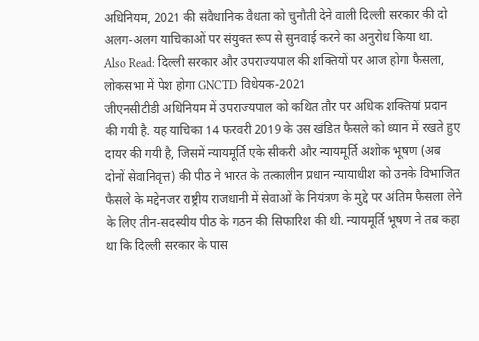अधिनियम, 2021 की संवैधानिक वैधता को चुनौती देने वाली दिल्ली सरकार की दो अलग-अलग याचिकाओं पर संयुक्त रूप से सुनवाई करने का अनुरोध किया था.
Also Read: दिल्ली सरकार और उपराज्यपाल की शक्तियों पर आज होगा फैसला, लोकसभा में पेश होगा GNCTD विधेयक-2021
जीएनसीटीडी अधिनियम में उपराज्यपाल को कथित तौर पर अधिक शक्तियां प्रदान की गयी है. यह याचिका 14 फरवरी 2019 के उस खंडित फैसले को ध्यान में रखते हुए दायर की गयी है, जिसमें न्यायमूर्ति एके सीकरी और न्यायमूर्ति अशोक भूषण (अब दोनों सेवानिवृत्त) की पीठ ने भारत के तत्कालीन प्रधान न्यायाधीश को उनके विभाजित फैसले के मद्देनजर राष्ट्रीय राजधानी में सेवाओं के नियंत्रण के मुद्दे पर अंतिम फैसला लेने के लिए तीन-सदस्यीय पीठ के गठन की सिफारिश की थी. न्यायमूर्ति भूषण ने तब कहा था कि दिल्ली सरकार के पास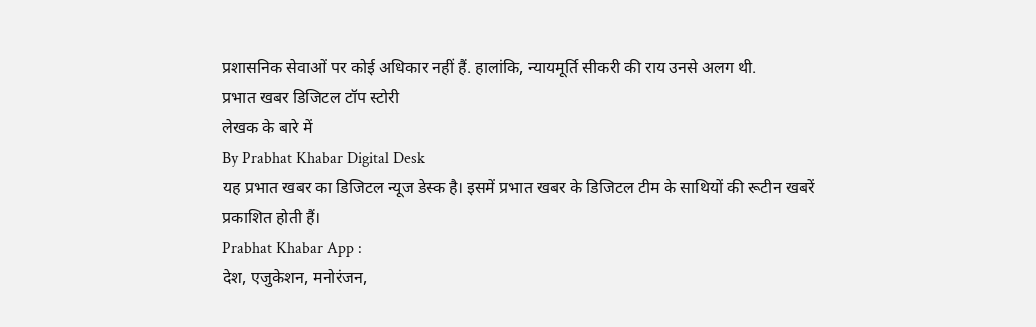प्रशासनिक सेवाओं पर कोई अधिकार नहीं हैं. हालांकि, न्यायमूर्ति सीकरी की राय उनसे अलग थी.
प्रभात खबर डिजिटल टॉप स्टोरी
लेखक के बारे में
By Prabhat Khabar Digital Desk
यह प्रभात खबर का डिजिटल न्यूज डेस्क है। इसमें प्रभात खबर के डिजिटल टीम के साथियों की रूटीन खबरें प्रकाशित होती हैं।
Prabhat Khabar App :
देश, एजुकेशन, मनोरंजन,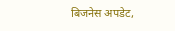बिजनेस अपडेट,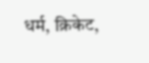धर्म, क्रिकेट,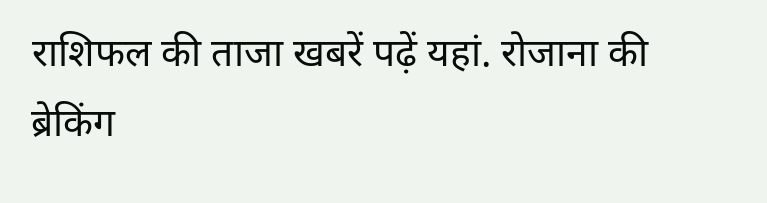राशिफल की ताजा खबरें पढ़ें यहां. रोजाना की ब्रेकिंग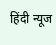हिंदी न्यूज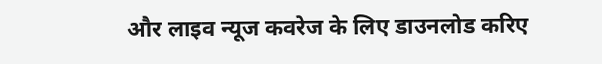और लाइव न्यूज कवरेज के लिए डाउनलोड करिए